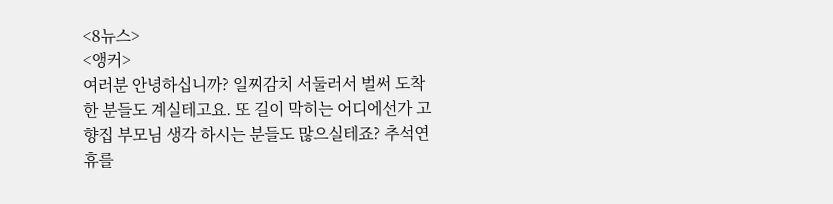<8뉴스>
<앵커>
여러분 안녕하십니까? 일찌감치 서둘러서 벌써 도착한 분들도 계실테고요. 또 길이 막히는 어디에선가 고향집 부모님 생각 하시는 분들도 많으실테죠? 추석연휴를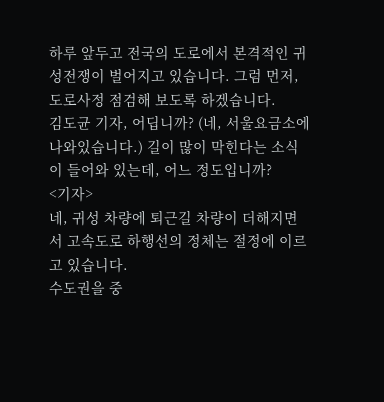하루 앞두고 전국의 도로에서 본격적인 귀성전쟁이 벌어지고 있습니다. 그럼 먼저, 도로사정 점검해 보도록 하겠습니다.
김도균 기자, 어딥니까? (네, 서울요금소에 나와있습니다.) 길이 많이 막힌다는 소식이 들어와 있는데, 어느 정도입니까?
<기자>
네, 귀성 차량에 퇴근길 차량이 더해지면서 고속도로 하행선의 정체는 절정에 이르고 있습니다.
수도권을 중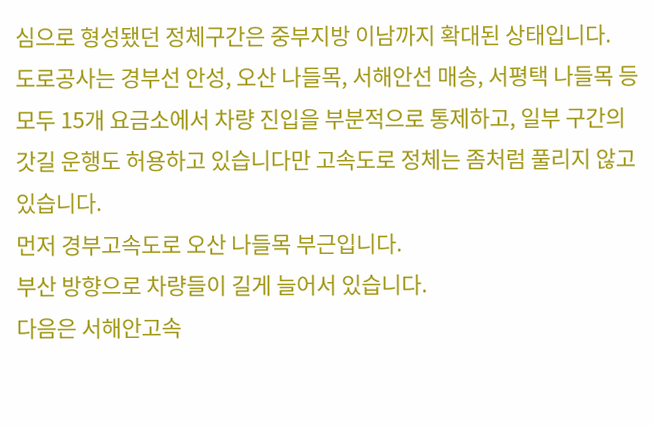심으로 형성됐던 정체구간은 중부지방 이남까지 확대된 상태입니다.
도로공사는 경부선 안성, 오산 나들목, 서해안선 매송, 서평택 나들목 등 모두 15개 요금소에서 차량 진입을 부분적으로 통제하고, 일부 구간의 갓길 운행도 허용하고 있습니다만 고속도로 정체는 좀처럼 풀리지 않고 있습니다.
먼저 경부고속도로 오산 나들목 부근입니다.
부산 방향으로 차량들이 길게 늘어서 있습니다.
다음은 서해안고속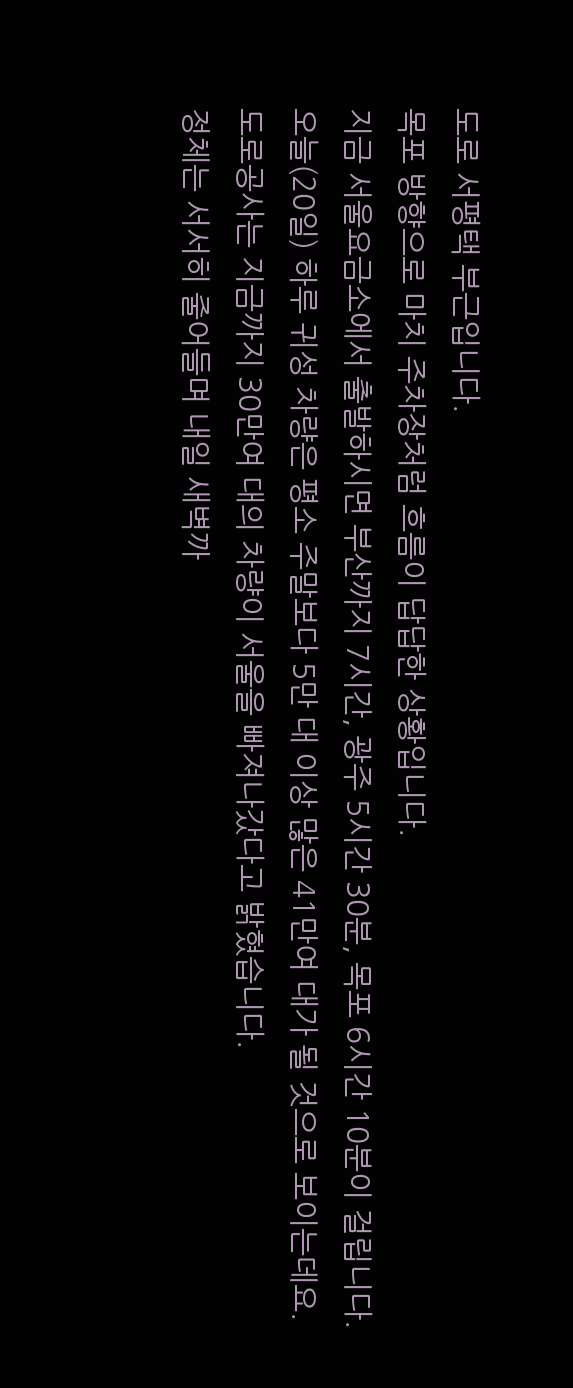도로 서평택 부근입니다.
목포 방향으로 마치 주차장처럼 흐름이 답답한 상황입니다.
지금 서울요금소에서 출발하시면 부산까지 7시간, 광주 5시간 30분, 목포 6시간 10분이 걸립니다.
오늘(20일) 하루 귀성 차량은 평소 주말보다 5만 대 이상 많은 41만여 대가 될 것으로 보이는데요.
도로공사는 지금까지 30만여 대의 차량이 서울을 빠져나갔다고 밝혔습니다.
정체는 서서히 줄어들며 내일 새벽까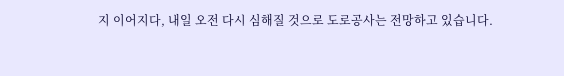지 이어지다, 내일 오전 다시 심해질 것으로 도로공사는 전망하고 있습니다.